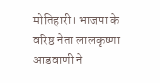मोतिहारी। भाजपा के वरिष्ठ नेता लालकृष्णा आडवाणी ने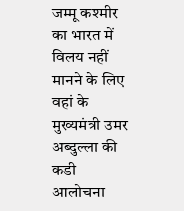जम्मू कश्मीर का भारत में विलय नहीं मानने के लिए वहां के मुख्यमंत्री उमर अब्दुल्ला की कडी आलोचना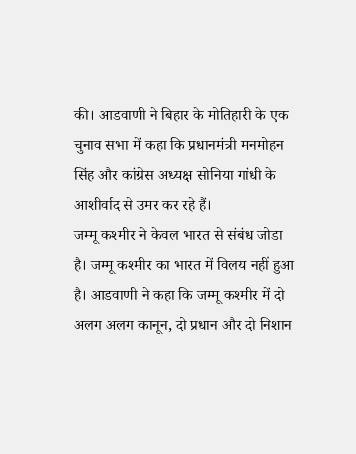की। आडवाणी ने बिहार के मोतिहारी के एक चुनाव सभा में कहा कि प्रधानमंत्री मनमोहन सिंह और कांग्रेस अध्यक्ष सोनिया गांधी के आशीर्वाद से उमर कर रहे हैं।
जम्मू कश्मीर ने केवल भारत से संबंध जोडा है। जम्मू कश्मीर का भारत में विलय नहीं हुआ है। आडवाणी ने कहा कि जम्मू कश्मीर में दो अलग अलग कानून, दो प्रधान और दो निशान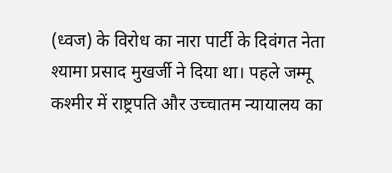(ध्वज) के विरोध का नारा पार्टी के दिवंगत नेता श्यामा प्रसाद मुखर्जी ने दिया था। पहले जम्मू कश्मीर में राष्ट्रपति और उच्चातम न्यायालय का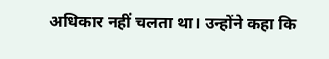अधिकार नहीं चलता था। उन्होंने कहा कि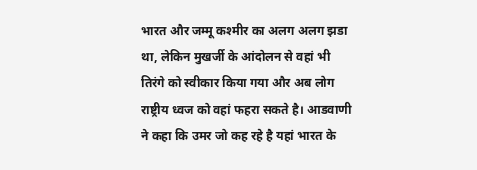भारत और जम्मू कश्मीर का अलग अलग झडा था, लेकिन मुखर्जी के आंदोलन से वहां भी तिरंगे को स्वीकार किया गया और अब लोग राष्ट्रीय ध्वज को वहां फहरा सकते है। आडवाणी ने कहा कि उमर जो कह रहे है यहां भारत के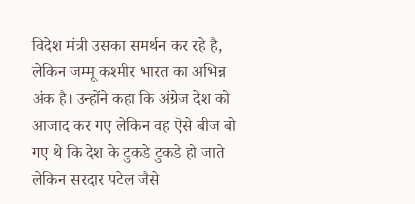विदेश मंत्री उसका समर्थन कर रहे है, लेकिन जम्मू कश्मीर भारत का अभिन्न अंक है। उन्होंने कहा कि अंग्रेज देश को आजाद कर गए लेकिन वह ऎसे बीज बो गए थे कि देश के टुकडे टुकडे हो जाते लेकिन सरदार पटेल जैसे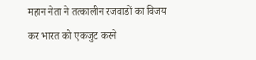महान नेता ने तत्कालीन रजवाडों का विजय कर भारत को एकजुट करने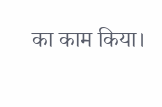का काम किया।